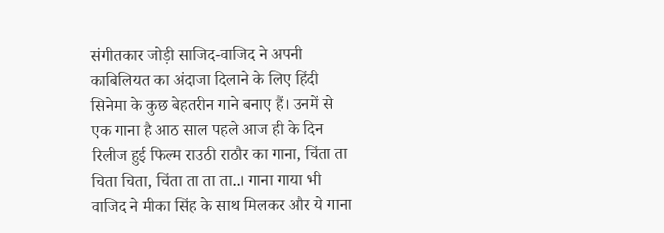संगीतकार जोड़ी साजिद-वाजिद ने अपनी काबिलियत का अंदाजा दिलाने के लिए हिंदी सिनेमा के कुछ बेहतरीन गाने बनाए हैं। उनमें से एक गाना है आठ साल पहले आज ही के दिन रिलीज हुई फिल्म राउठी राठौर का गाना, चिंता ता चिता चिता, चिंता ता ता ता..। गाना गाया भी वाजिद ने मीका सिंह के साथ मिलकर और ये गाना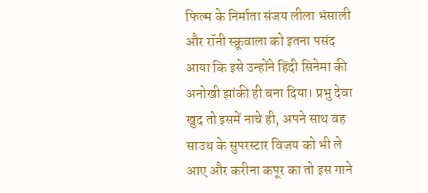फिल्म के निर्माता संजय लीला भंसाली और रॉनी स्क्रूवाला को इतना पसंद आया कि इसे उन्होंने हिंदी सिनेमा की अनोखी झांकी ही बना दिया। प्रभु देवा खुद तो इसमें नाचे ही, अपने साथ वह साउथ के सुपरस्टार विजय को भी ले आए और करीना कपूर का तो इस गाने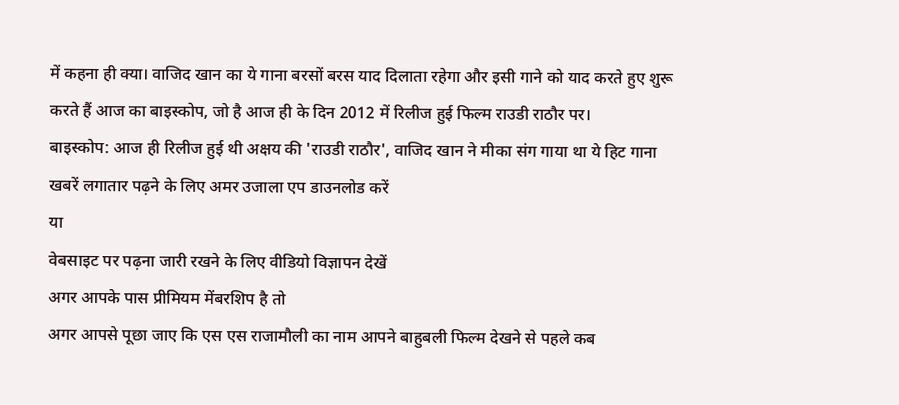में कहना ही क्या। वाजिद खान का ये गाना बरसों बरस याद दिलाता रहेगा और इसी गाने को याद करते हुए शुरू करते हैं आज का बाइस्कोप, जो है आज ही के दिन 2012 में रिलीज हुई फिल्म राउडी राठौर पर।
बाइस्कोप: आज ही रिलीज हुई थी अक्षय की 'राउडी राठौर', वाजिद खान ने मीका संग गाया था ये हिट गाना
खबरें लगातार पढ़ने के लिए अमर उजाला एप डाउनलोड करें
या
वेबसाइट पर पढ़ना जारी रखने के लिए वीडियो विज्ञापन देखें
अगर आपके पास प्रीमियम मेंबरशिप है तो
अगर आपसे पूछा जाए कि एस एस राजामौली का नाम आपने बाहुबली फिल्म देखने से पहले कब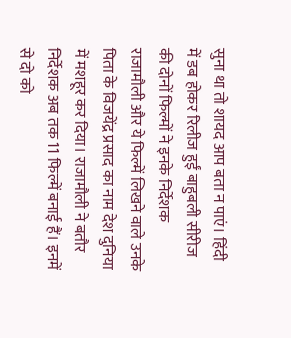सुना था तो शायद आप बता न पाएं। हिंदी में डब होकर रिलीज हुईं बाहुबली सीरीज की दोनों फिल्मों ने इनके निर्देशक राजामौली और ये फिल्में लिखने वाले उनके पिता के विजयेंद्र प्रसाद का नाम देश दुनिया में मशहूर कर दिया। राजामौली ने बतौर निर्देशक अब तक 11 फिल्में बनाई हैं। इनमें से दो को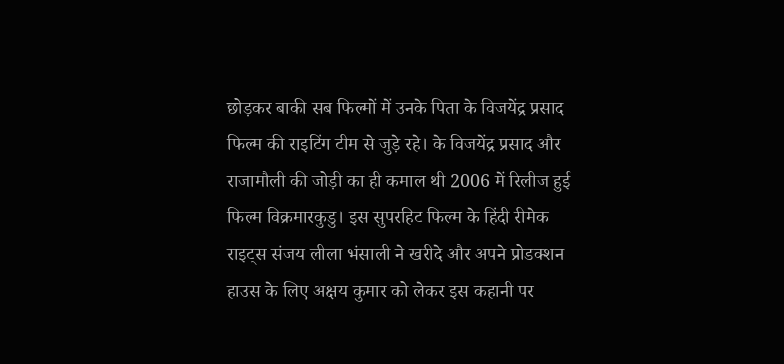छोड़कर बाकी सब फिल्मों में उनके पिता के विजयेंद्र प्रसाद फिल्म की राइटिंग टीम से जुड़े रहे। के विजयेंद्र प्रसाद और राजामौली की जोड़ी का ही कमाल थी 2006 में रिलीज हुई फिल्म विक्रमारकुडु। इस सुपरहिट फिल्म के हिंदी रीमेक राइट्स संजय लीला भंसाली ने खरीदे और अपने प्रोडक्शन हाउस के लिए अक्षय कुमार को लेकर इस कहानी पर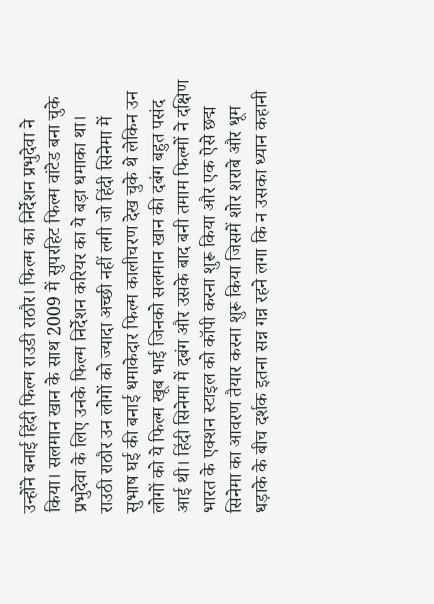उन्होंने बनाई हिंदी फिल्म राउडी राठौर। फिल्म का निर्देशन प्रभुदेवा ने किया। सलमान खान के साथ 2009 में सुपरहिट फिल्म वांटेड बना चुके प्रभुदेवा के लिए उनके फिल्म निर्देशन करियर का ये बड़ा धमाका था।
राउठी राठौर उन लोगों को ज्यादा अच्छी नहीं लगी जो हिंदी सिनेमा में सुभाष घई की बनाई धमाकेदार फिल्म कालीचरण देख चुके थे लेकिन उन लोगों को ये फिल्म खूब भाई जिनको सलमान खान की दबंग बहुत पसंद आई थी। हिंदी सिनेमा में दबंग और उसके बाद बनी तमाम फिल्मों ने दक्षिण भारत के एक्शन स्टाइल को कॉपी करना शुरू किया और एक ऐसे छद्म सिनेमा का आवरण तैयार करना शुरू किया जिसमें शोर शराबे और धूम धड़ाके के बीच दर्शक इतना सन्न गन्न रहने लगा कि न उसका ध्यान कहानी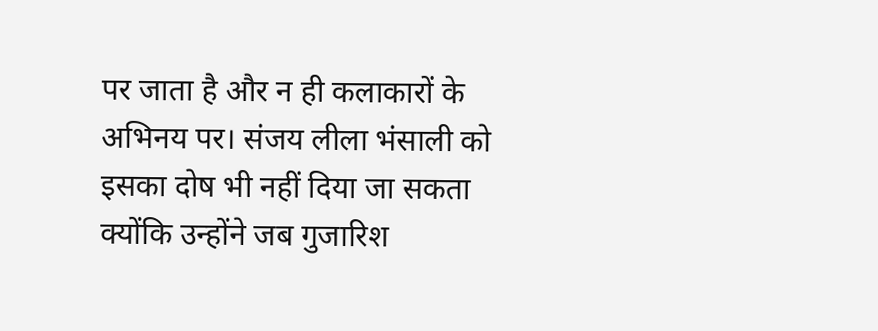पर जाता है और न ही कलाकारों के अभिनय पर। संजय लीला भंसाली को इसका दोष भी नहीं दिया जा सकता क्योंकि उन्होंने जब गुजारिश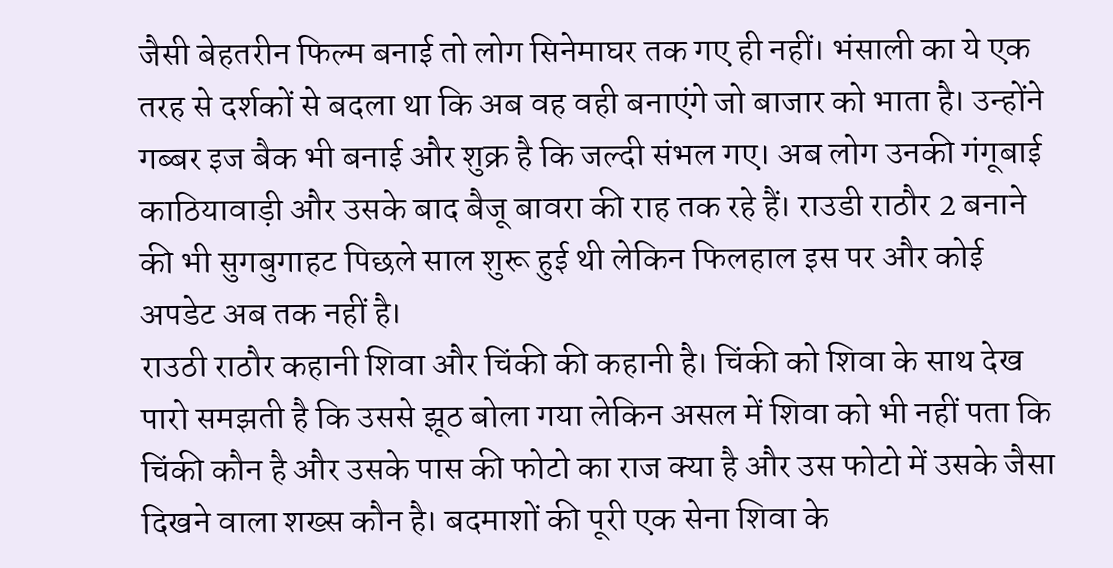जैसी बेहतरीन फिल्म बनाई तो लोग सिनेमाघर तक गए ही नहीं। भंसाली का ये एक तरह से दर्शकों से बदला था कि अब वह वही बनाएंगे जो बाजार को भाता है। उन्होंने गब्बर इज बैक भी बनाई और शुक्र है कि जल्दी संभल गए। अब लोग उनकी गंगूबाई काठियावाड़ी और उसके बाद बैजू बावरा की राह तक रहे हैं। राउडी राठौर 2 बनाने की भी सुगबुगाहट पिछले साल शुरू हुई थी लेकिन फिलहाल इस पर और कोई अपडेट अब तक नहीं है।
राउठी राठौर कहानी शिवा और चिंकी की कहानी है। चिंकी को शिवा के साथ देख पारो समझती है कि उससे झूठ बोला गया लेकिन असल में शिवा को भी नहीं पता कि चिंकी कौन है और उसके पास की फोटो का राज क्या है और उस फोटो में उसके जैसा दिखने वाला शख्स कौन है। बदमाशों की पूरी एक सेना शिवा के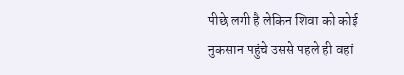पीछे लगी है लेकिन शिवा को कोई नुकसान पहुंचे उससे पहले ही वहां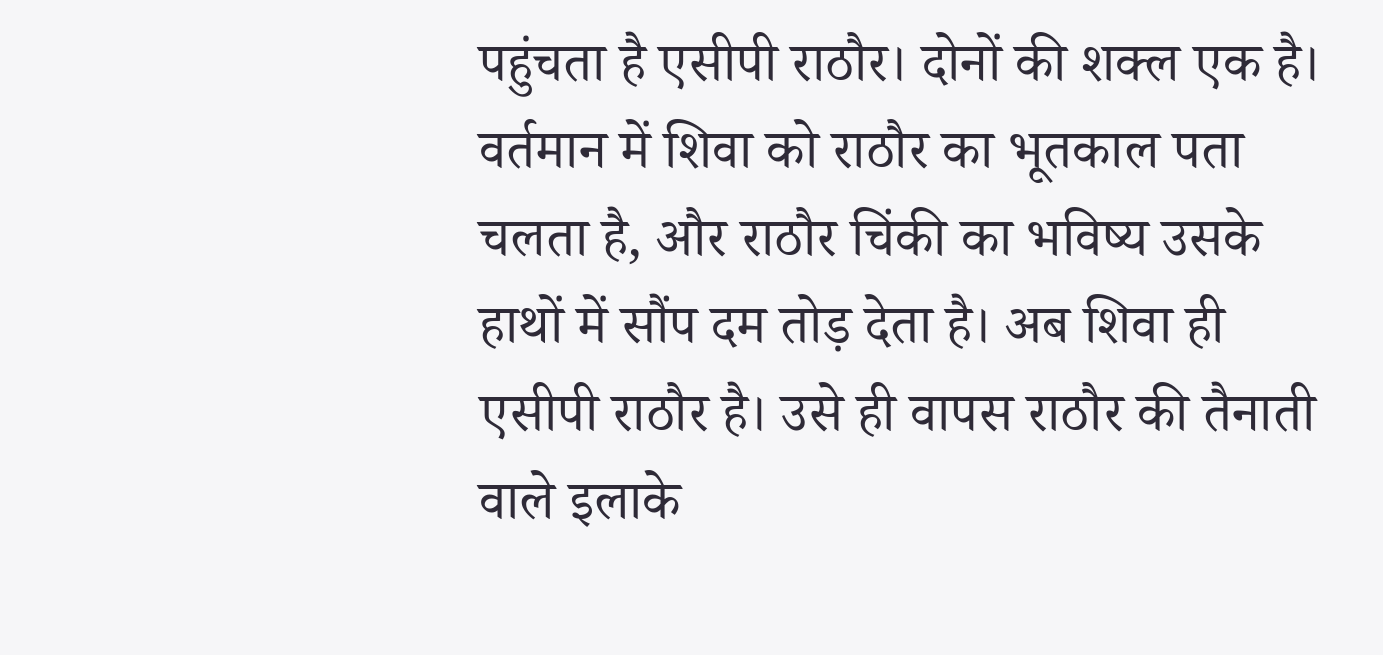पहुंचता है एसीपी राठौर। दोनों की शक्ल एक है। वर्तमान में शिवा को राठौर का भूतकाल पता चलता है, और राठौर चिंकी का भविष्य उसके हाथों में सौंप दम तोड़ देता है। अब शिवा ही एसीपी राठौर है। उसे ही वापस राठौर की तैनाती वाले इलाके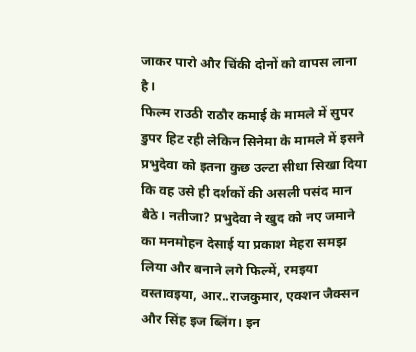जाकर पारो और चिंकी दोनों को वापस लाना है।
फिल्म राउठी राठौर कमाई के मामले में सुपर डुपर हिट रही लेकिन सिनेमा के मामले में इसने प्रभुदेवा को इतना कुछ उल्टा सीधा सिखा दिया कि वह उसे ही दर्शकों की असली पसंद मान बैठे। नतीजा? प्रभुदेवा ने खुद को नए जमाने का मनमोहन देसाई या प्रकाश मेहरा समझ लिया और बनाने लगे फिल्में, रमइया वस्तावइया, आर..राजकुमार, एक्शन जैक्सन और सिंह इज ब्लिंग। इन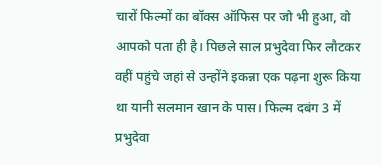चारों फिल्मों का बॉक्स ऑफिस पर जो भी हुआ, वो आपको पता ही है। पिछले साल प्रभुदेवा फिर लौटकर वहीं पहुंचे जहां से उन्होंने इकन्ना एक पढ़ना शुरू किया था यानी सलमान खान के पास। फिल्म दबंग 3 में प्रभुदेवा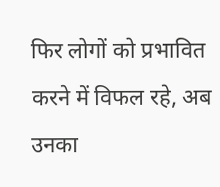फिर लोगों को प्रभावित करने में विफल रहे, अब उनका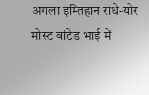अगला इम्तिहान राधे-योर मोस्ट वांटेड भाई में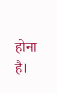होना है।